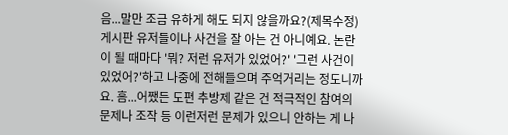음...말만 조금 유하게 해도 되지 않을까요?(제목수정)
게시판 유저들이나 사건을 잘 아는 건 아니예요. 논란이 될 때마다 '뭐? 저런 유저가 있었어?' '그런 사건이 있었어?'하고 나중에 전해들으며 주억거리는 정도니까요. 흠...어쨌든 도편 추방제 같은 건 적극적인 참여의 문제나 조작 등 이런저런 문제가 있으니 안하는 게 나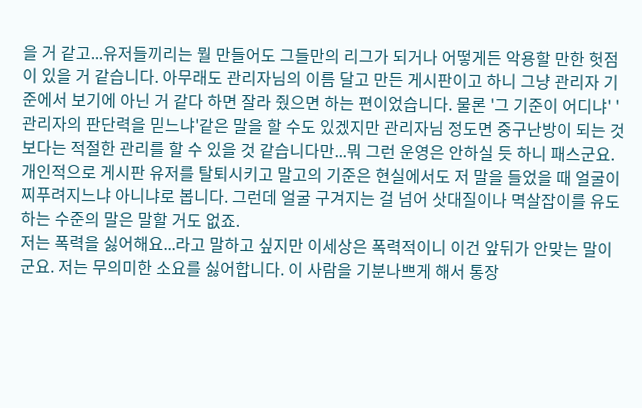을 거 같고...유저들끼리는 뭘 만들어도 그들만의 리그가 되거나 어떻게든 악용할 만한 헛점이 있을 거 같습니다. 아무래도 관리자님의 이름 달고 만든 게시판이고 하니 그냥 관리자 기준에서 보기에 아닌 거 같다 하면 잘라 줬으면 하는 편이었습니다. 물론 '그 기준이 어디냐' '관리자의 판단력을 믿느냐'같은 말을 할 수도 있겠지만 관리자님 정도면 중구난방이 되는 것보다는 적절한 관리를 할 수 있을 것 같습니다만...뭐 그런 운영은 안하실 듯 하니 패스군요.
개인적으로 게시판 유저를 탈퇴시키고 말고의 기준은 현실에서도 저 말을 들었을 때 얼굴이 찌푸려지느냐 아니냐로 봅니다. 그런데 얼굴 구겨지는 걸 넘어 삿대질이나 멱살잡이를 유도하는 수준의 말은 말할 거도 없죠.
저는 폭력을 싫어해요...라고 말하고 싶지만 이세상은 폭력적이니 이건 앞뒤가 안맞는 말이군요. 저는 무의미한 소요를 싫어합니다. 이 사람을 기분나쁘게 해서 통장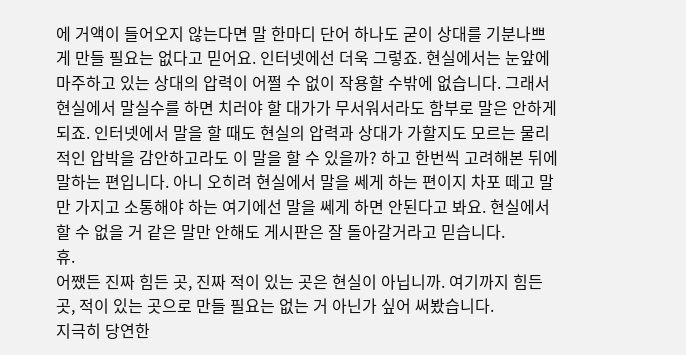에 거액이 들어오지 않는다면 말 한마디 단어 하나도 굳이 상대를 기분나쁘게 만들 필요는 없다고 믿어요. 인터넷에선 더욱 그렇죠. 현실에서는 눈앞에 마주하고 있는 상대의 압력이 어쩔 수 없이 작용할 수밖에 없습니다. 그래서 현실에서 말실수를 하면 치러야 할 대가가 무서워서라도 함부로 말은 안하게 되죠. 인터넷에서 말을 할 때도 현실의 압력과 상대가 가할지도 모르는 물리적인 압박을 감안하고라도 이 말을 할 수 있을까? 하고 한번씩 고려해본 뒤에 말하는 편입니다. 아니 오히려 현실에서 말을 쎄게 하는 편이지 차포 떼고 말만 가지고 소통해야 하는 여기에선 말을 쎄게 하면 안된다고 봐요. 현실에서 할 수 없을 거 같은 말만 안해도 게시판은 잘 돌아갈거라고 믿습니다.
휴.
어쨌든 진짜 힘든 곳, 진짜 적이 있는 곳은 현실이 아닙니까. 여기까지 힘든 곳, 적이 있는 곳으로 만들 필요는 없는 거 아닌가 싶어 써봤습니다.
지극히 당연한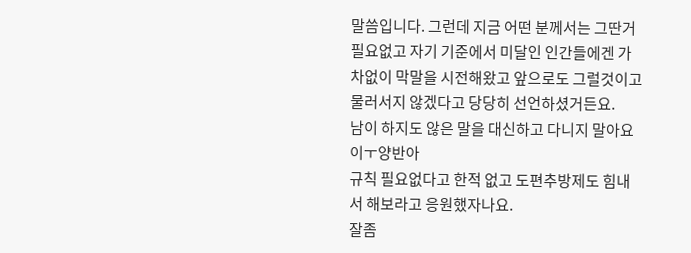말씀입니다. 그런데 지금 어떤 분께서는 그딴거 필요없고 자기 기준에서 미달인 인간들에겐 가차없이 막말을 시전해왔고 앞으로도 그럴것이고 물러서지 않겠다고 당당히 선언하셨거든요.
남이 하지도 않은 말을 대신하고 다니지 말아요 이ㅜ양반아
규칙 필요없다고 한적 없고 도편추방제도 힘내서 해보라고 응원했자나요.
잘좀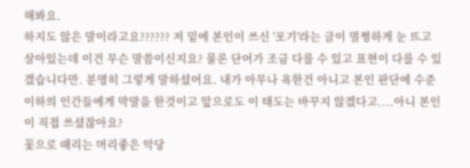해봐요.
하지도 않은 말이라고요?????? 저 밑에 본인이 쓰신 '포기'라는 글이 멀쩡하게 눈 뜨고 살아있는데 이건 무슨 말씀이신지요? 물론 단어가 조금 다를 수 있고 표현이 다를 수 있겠습니다만. 분명히 그렇게 말하셨어요. 내가 아무나 욕한건 아니고 본인 판단에 수준이하의 인간들에게 막말을 한것이고 앞으로도 이 태도는 바꾸지 않겠다고....아니 본인이 직접 쓰셨잖아요?
꽃으로 때리는 머리좋은 악당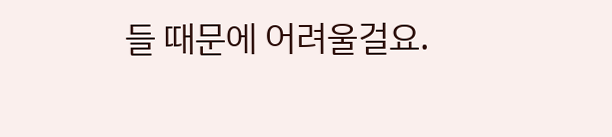들 때문에 어려울걸요.